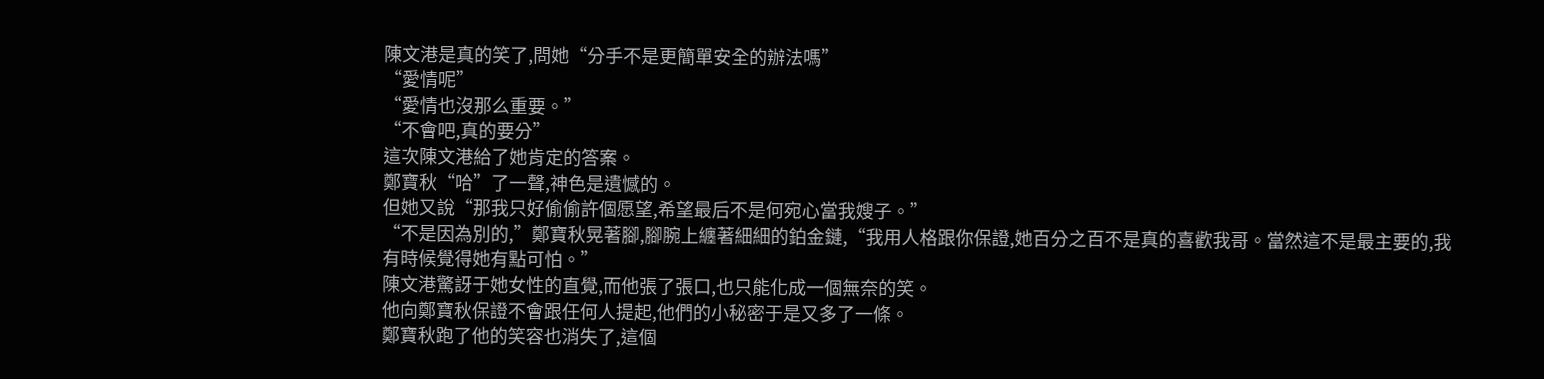陳文港是真的笑了,問她“分手不是更簡單安全的辦法嗎”
“愛情呢”
“愛情也沒那么重要。”
“不會吧,真的要分”
這次陳文港給了她肯定的答案。
鄭寶秋“哈”了一聲,神色是遺憾的。
但她又說“那我只好偷偷許個愿望,希望最后不是何宛心當我嫂子。”
“不是因為別的,”鄭寶秋晃著腳,腳腕上纏著細細的鉑金鏈,“我用人格跟你保證,她百分之百不是真的喜歡我哥。當然這不是最主要的,我有時候覺得她有點可怕。”
陳文港驚訝于她女性的直覺,而他張了張口,也只能化成一個無奈的笑。
他向鄭寶秋保證不會跟任何人提起,他們的小秘密于是又多了一條。
鄭寶秋跑了他的笑容也消失了,這個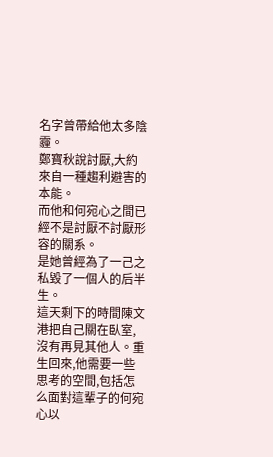名字曾帶給他太多陰霾。
鄭寶秋說討厭,大約來自一種趨利避害的本能。
而他和何宛心之間已經不是討厭不討厭形容的關系。
是她曾經為了一己之私毀了一個人的后半生。
這天剩下的時間陳文港把自己關在臥室,沒有再見其他人。重生回來,他需要一些思考的空間,包括怎么面對這輩子的何宛心以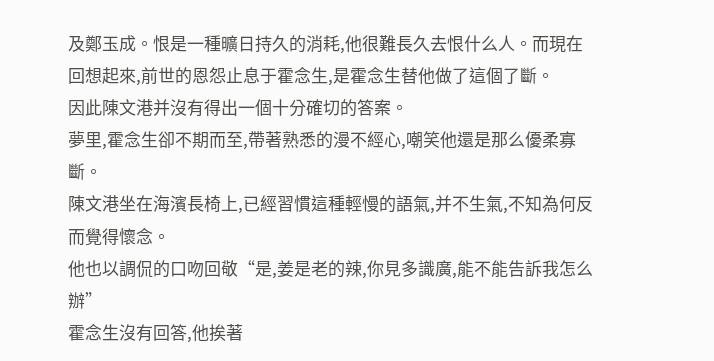及鄭玉成。恨是一種曠日持久的消耗,他很難長久去恨什么人。而現在回想起來,前世的恩怨止息于霍念生,是霍念生替他做了這個了斷。
因此陳文港并沒有得出一個十分確切的答案。
夢里,霍念生卻不期而至,帶著熟悉的漫不經心,嘲笑他還是那么優柔寡斷。
陳文港坐在海濱長椅上,已經習慣這種輕慢的語氣,并不生氣,不知為何反而覺得懷念。
他也以調侃的口吻回敬“是,姜是老的辣,你見多識廣,能不能告訴我怎么辦”
霍念生沒有回答,他挨著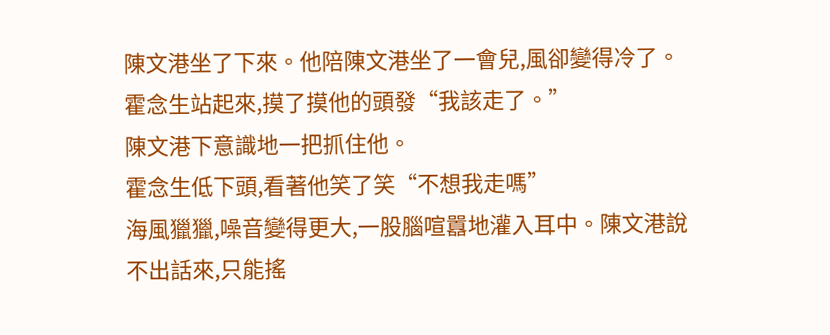陳文港坐了下來。他陪陳文港坐了一會兒,風卻變得冷了。
霍念生站起來,摸了摸他的頭發“我該走了。”
陳文港下意識地一把抓住他。
霍念生低下頭,看著他笑了笑“不想我走嗎”
海風獵獵,噪音變得更大,一股腦喧囂地灌入耳中。陳文港說不出話來,只能搖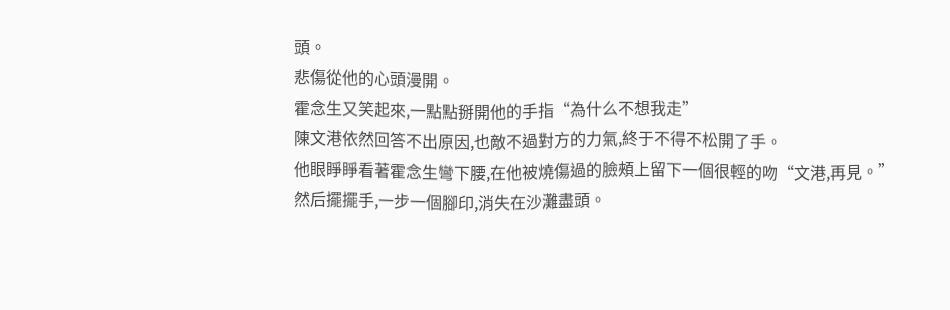頭。
悲傷從他的心頭漫開。
霍念生又笑起來,一點點掰開他的手指“為什么不想我走”
陳文港依然回答不出原因,也敵不過對方的力氣,終于不得不松開了手。
他眼睜睜看著霍念生彎下腰,在他被燒傷過的臉頰上留下一個很輕的吻“文港,再見。”
然后擺擺手,一步一個腳印,消失在沙灘盡頭。